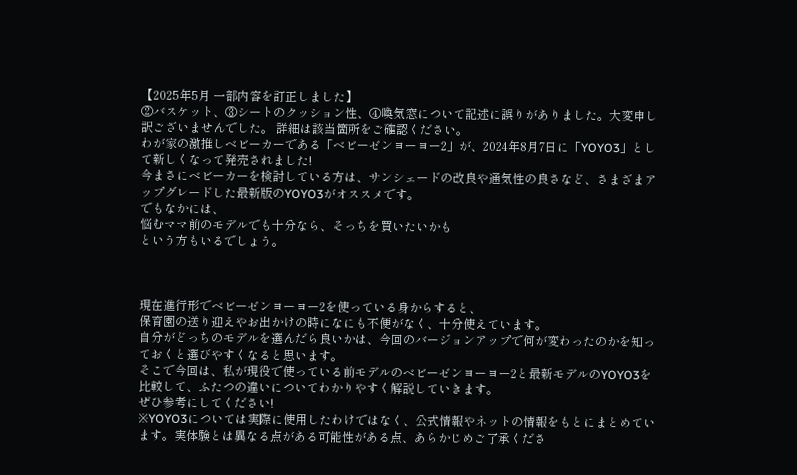【2025年5月 一部内容を訂正しました】
②バスケット、③シートのクッション性、④喚気窓について記述に誤りがありました。大変申し訳ございませんでした。 詳細は該当箇所をご確認ください。
わが家の激推しベビーカーである「ベビーゼンヨーヨー2」が、2024年8月7日に「YOYO3」として新しくなって発売されました!
今まさにベビーカーを検討している方は、サンシェードの改良や通気性の良さなど、さまざまアップグレードした最新版のYOYO3がオススメです。
でもなかには、
悩むママ前のモデルでも十分なら、そっちを買いたいかも
という方もいるでしょう。



現在進行形でベビーゼンヨーヨー2を使っている身からすると、
保育園の送り迎えやお出かけの時になにも不便がなく、十分使えています。
自分がどっちのモデルを選んだら良いかは、今回のバージョンアップで何が変わったのかを知っておくと選びやすくなると思います。
そこで今回は、私が現役で使っている前モデルのベビーゼンヨーヨー2と最新モデルのYOYO3を比較して、ふたつの違いについてわかりやすく解説していきます。
ぜひ参考にしてください!
※YOYO3については実際に使用したわけではなく、公式情報やネットの情報をもとにまとめています。実体験とは異なる点がある可能性がある点、あらかじめご了承くださ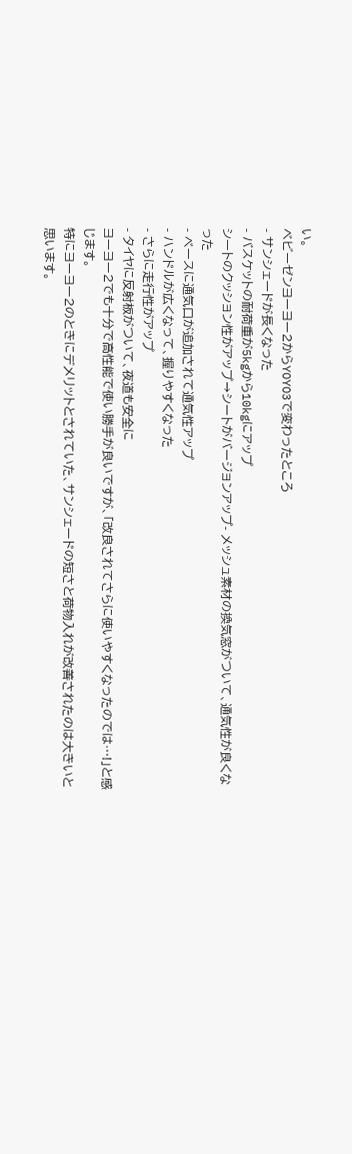い。
ベビーゼンヨーヨー2からYOYO3で変わったところ
- サンシェードが長くなった
- バスケットの耐荷重が5kgから10kgにアップ
シートのクッション性がアップ→シートがバージョンアップ- メッシュ素材の換気窓がついて、通気性が良くなった
- ベースに通気口が追加されて通気性アップ
- ハンドルが広くなって、握りやすくなった
- さらに走行性がアップ
- タイヤに反射板がついて、夜道も安全に
ヨーヨー2でも十分で高性能で使い勝手が良いですが、「改良されてさらに使いやすくなったのでは…!」と感じます。
特にヨーヨー2のときにデメリットとされていた、サンシェードの短さと荷物入れが改善されたのは大きいと思います。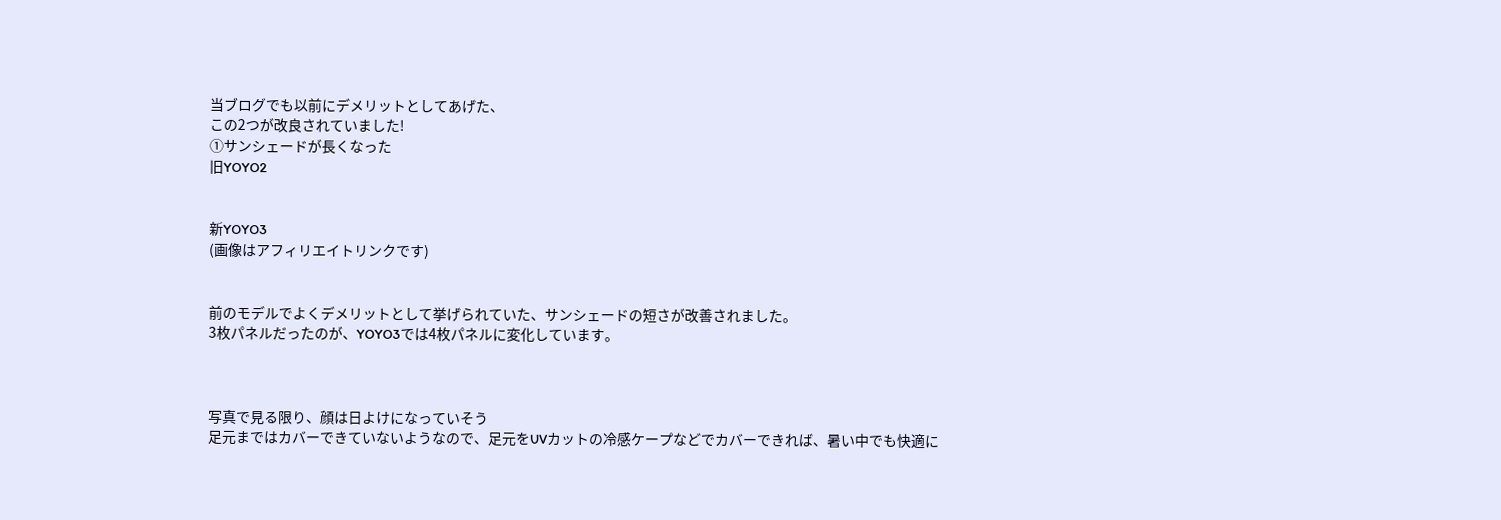当ブログでも以前にデメリットとしてあげた、
この2つが改良されていました!
①サンシェードが長くなった
旧YOYO2


新YOYO3
(画像はアフィリエイトリンクです)


前のモデルでよくデメリットとして挙げられていた、サンシェードの短さが改善されました。
3枚パネルだったのが、YOYO3では4枚パネルに変化しています。



写真で見る限り、顔は日よけになっていそう
足元まではカバーできていないようなので、足元をUVカットの冷感ケープなどでカバーできれば、暑い中でも快適に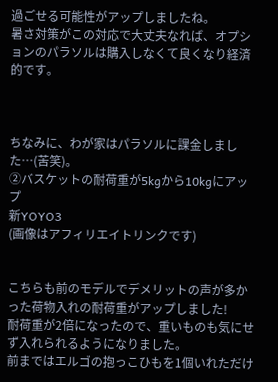過ごせる可能性がアップしましたね。
暑さ対策がこの対応で大丈夫なれば、オプションのパラソルは購入しなくて良くなり経済的です。



ちなみに、わが家はパラソルに課金しました…(苦笑)。
②バスケットの耐荷重が5kgから10kgにアップ
新YOYO3
(画像はアフィリエイトリンクです)


こちらも前のモデルでデメリットの声が多かった荷物入れの耐荷重がアップしました!
耐荷重が2倍になったので、重いものも気にせず入れられるようになりました。
前まではエルゴの抱っこひもを1個いれただけ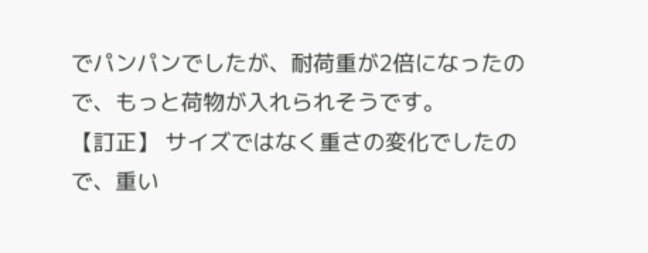でパンパンでしたが、耐荷重が2倍になったので、もっと荷物が入れられそうです。
【訂正】 サイズではなく重さの変化でしたので、重い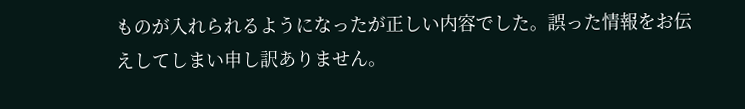ものが入れられるようになったが正しい内容でした。誤った情報をお伝えしてしまい申し訳ありません。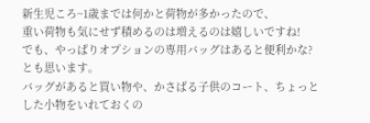新生児ころ~1歳までは何かと荷物が多かったので、
重い荷物も気にせず積めるのは増えるのは嬉しいですね!
でも、やっぱりオプションの専用バッグはあると便利かな?とも思います。
バッグがあると買い物や、かさばる子供のコート、ちょっとした小物をいれておくの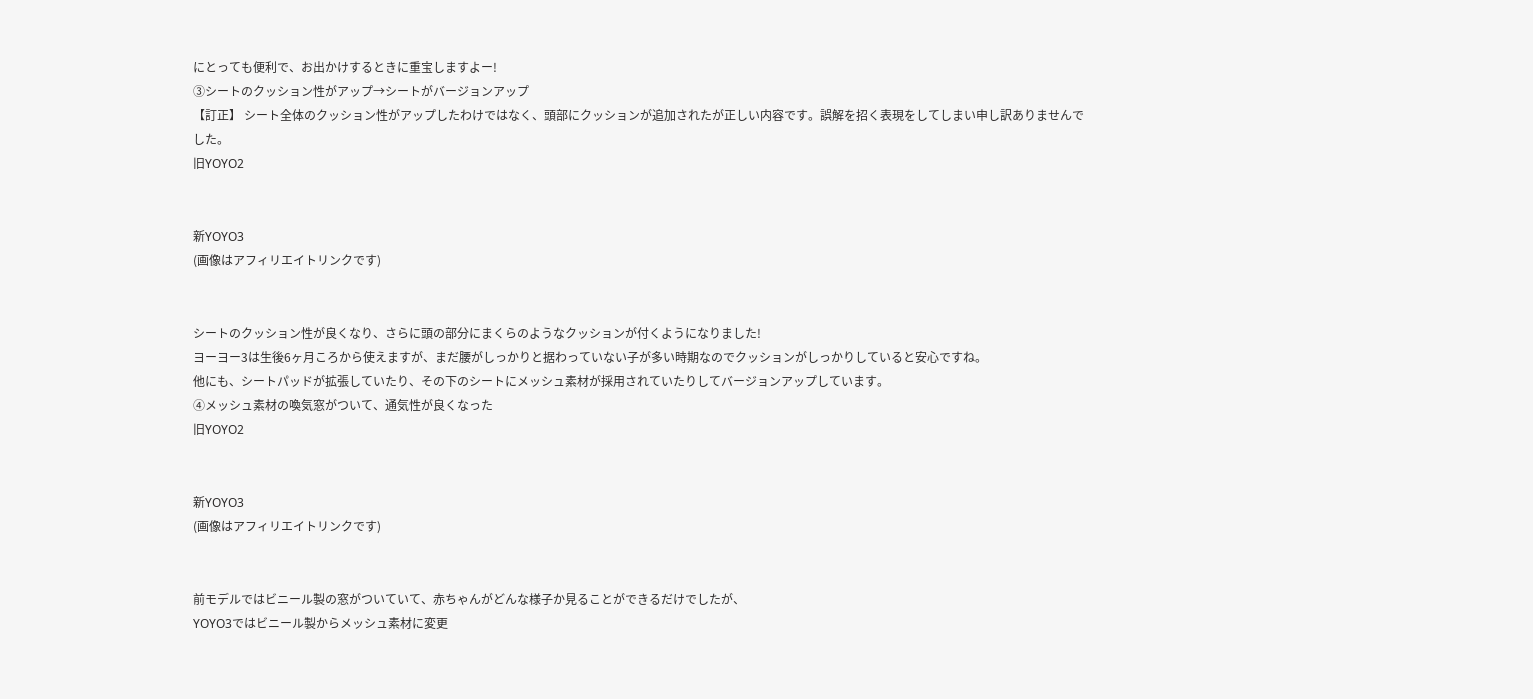にとっても便利で、お出かけするときに重宝しますよー!
③シートのクッション性がアップ→シートがバージョンアップ
【訂正】 シート全体のクッション性がアップしたわけではなく、頭部にクッションが追加されたが正しい内容です。誤解を招く表現をしてしまい申し訳ありませんでした。
旧YOYO2


新YOYO3
(画像はアフィリエイトリンクです)


シートのクッション性が良くなり、さらに頭の部分にまくらのようなクッションが付くようになりました!
ヨーヨー3は生後6ヶ月ころから使えますが、まだ腰がしっかりと据わっていない子が多い時期なのでクッションがしっかりしていると安心ですね。
他にも、シートパッドが拡張していたり、その下のシートにメッシュ素材が採用されていたりしてバージョンアップしています。
④メッシュ素材の喚気窓がついて、通気性が良くなった
旧YOYO2


新YOYO3
(画像はアフィリエイトリンクです)


前モデルではビニール製の窓がついていて、赤ちゃんがどんな様子か見ることができるだけでしたが、
YOYO3ではビニール製からメッシュ素材に変更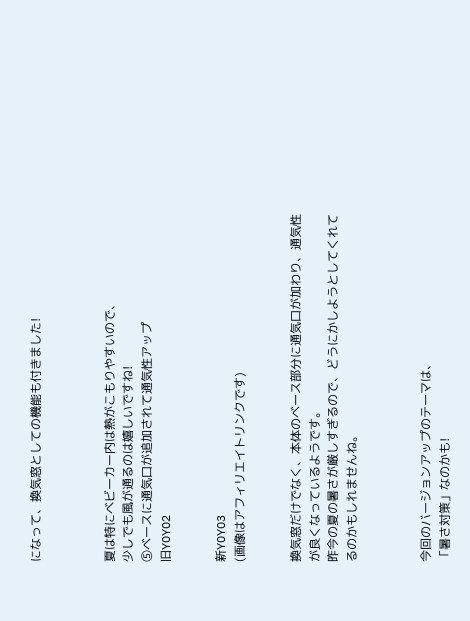になって、換気窓としての機能も付きました!



夏は特にベビーカー内は熱がこもりやすいので、
少しでも風が通るのは嬉しいですね!
⑤ベースに通気口が追加されて通気性アップ
旧YOYO2


新YOYO3
(画像はアフィリエイトリンクです)


換気窓だけでなく、本体のベース部分に通気口が加わり、通気性が良くなっているようです。
昨今の夏の暑さが厳しすぎるので、どうにかしようとしてくれてるのかもしれませんね。



今回のバージョンアップのテーマは、
「暑さ対策」なのかも!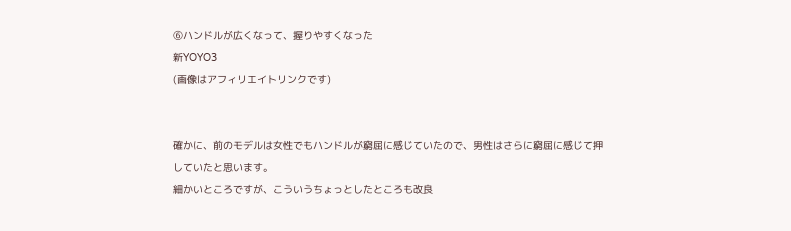⑥ハンドルが広くなって、握りやすくなった
新YOYO3
(画像はアフィリエイトリンクです)


確かに、前のモデルは女性でもハンドルが窮屈に感じていたので、男性はさらに窮屈に感じて押していたと思います。
細かいところですが、こういうちょっとしたところも改良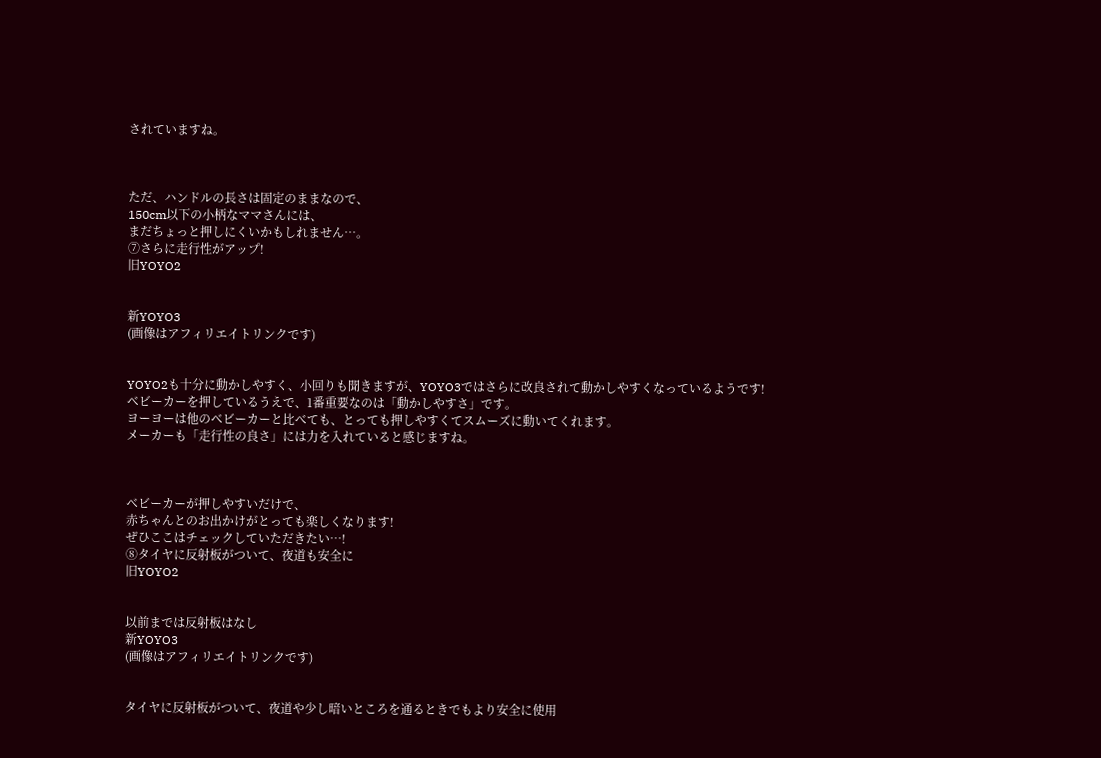されていますね。



ただ、ハンドルの長さは固定のままなので、
150cm以下の小柄なママさんには、
まだちょっと押しにくいかもしれません…。
⑦さらに走行性がアップ!
旧YOYO2


新YOYO3
(画像はアフィリエイトリンクです)


YOYO2も十分に動かしやすく、小回りも聞きますが、YOYO3ではさらに改良されて動かしやすくなっているようです!
ベビーカーを押しているうえで、1番重要なのは「動かしやすさ」です。
ヨーヨーは他のベビーカーと比べても、とっても押しやすくてスムーズに動いてくれます。
メーカーも「走行性の良さ」には力を入れていると感じますね。



ベビーカーが押しやすいだけで、
赤ちゃんとのお出かけがとっても楽しくなります!
ぜひここはチェックしていただきたい…!
⑧タイヤに反射板がついて、夜道も安全に
旧YOYO2


以前までは反射板はなし
新YOYO3
(画像はアフィリエイトリンクです)


タイヤに反射板がついて、夜道や少し暗いところを通るときでもより安全に使用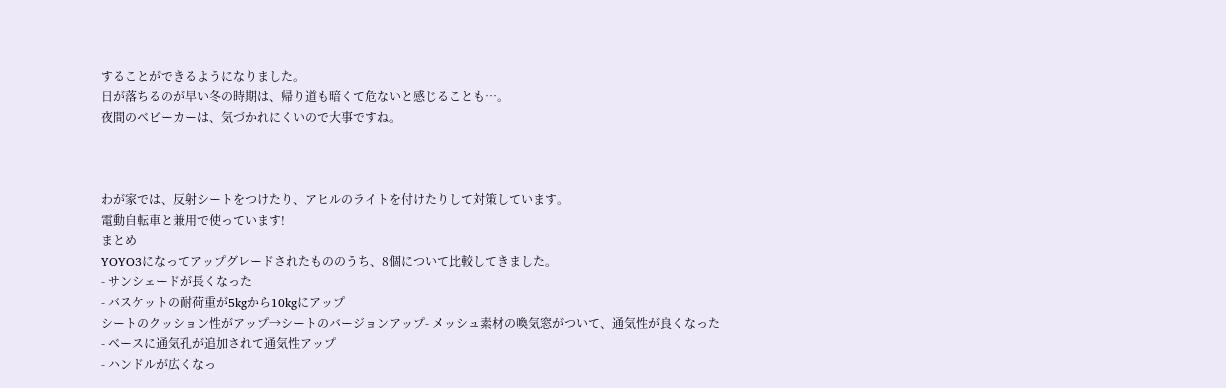することができるようになりました。
日が落ちるのが早い冬の時期は、帰り道も暗くて危ないと感じることも…。
夜間のベビーカーは、気づかれにくいので大事ですね。



わが家では、反射シートをつけたり、アヒルのライトを付けたりして対策しています。
電動自転車と兼用で使っています!
まとめ
YOYO3になってアップグレードされたもののうち、8個について比較してきました。
- サンシェードが長くなった
- バスケットの耐荷重が5kgから10kgにアップ
シートのクッション性がアップ→シートのバージョンアップ- メッシュ素材の喚気窓がついて、通気性が良くなった
- ベースに通気孔が追加されて通気性アップ
- ハンドルが広くなっ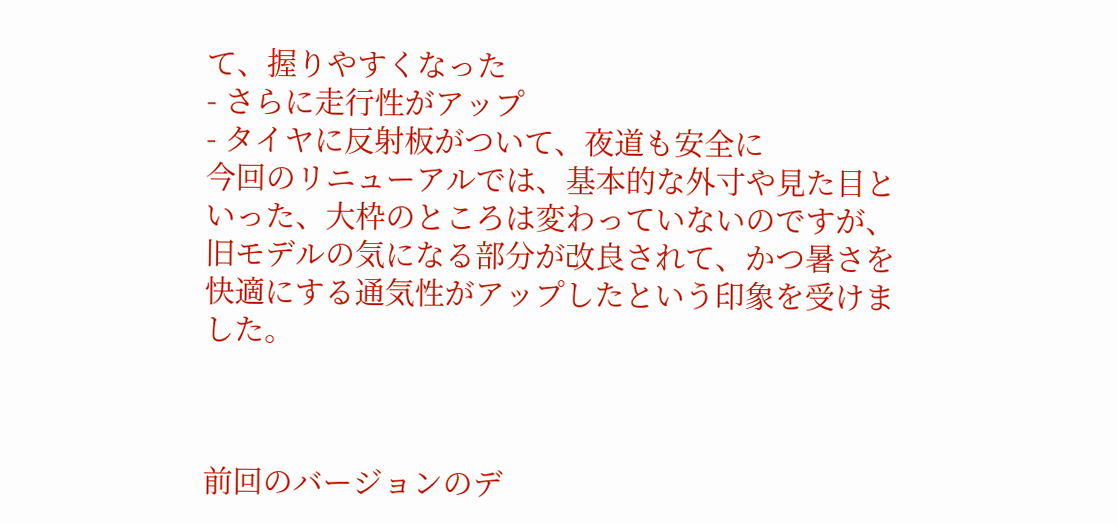て、握りやすくなった
- さらに走行性がアップ
- タイヤに反射板がついて、夜道も安全に
今回のリニューアルでは、基本的な外寸や見た目といった、大枠のところは変わっていないのですが、
旧モデルの気になる部分が改良されて、かつ暑さを快適にする通気性がアップしたという印象を受けました。



前回のバージョンのデ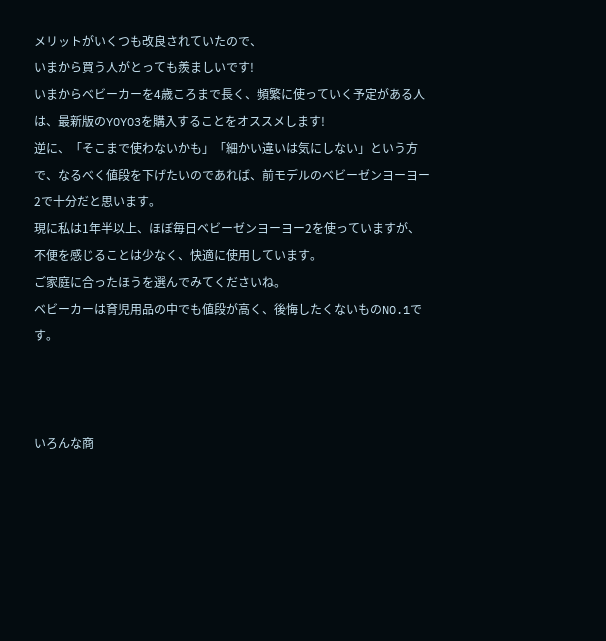メリットがいくつも改良されていたので、
いまから買う人がとっても羨ましいです!
いまからベビーカーを4歳ころまで長く、頻繁に使っていく予定がある人は、最新版のYOYO3を購入することをオススメします!
逆に、「そこまで使わないかも」「細かい違いは気にしない」という方で、なるべく値段を下げたいのであれば、前モデルのベビーゼンヨーヨー2で十分だと思います。
現に私は1年半以上、ほぼ毎日ベビーゼンヨーヨー2を使っていますが、不便を感じることは少なく、快適に使用しています。
ご家庭に合ったほうを選んでみてくださいね。
ベビーカーは育児用品の中でも値段が高く、後悔したくないものNO.1です。



いろんな商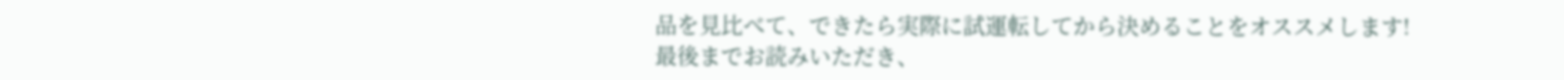品を見比べて、できたら実際に試運転してから決めることをオススメします!
最後までお読みいただき、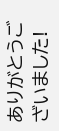ありがとうございました!